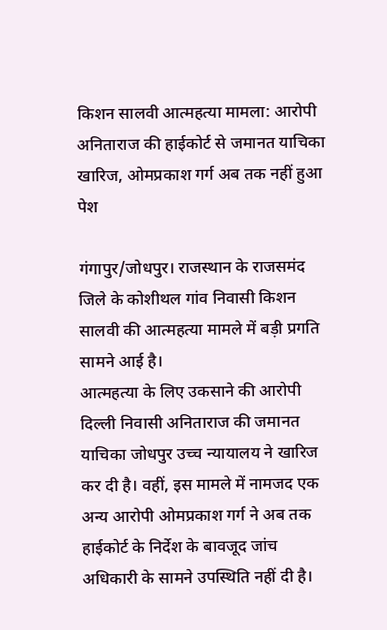किशन सालवी आत्महत्या मामला: आरोपी अनिताराज की हाईकोर्ट से जमानत याचिका खारिज, ओमप्रकाश गर्ग अब तक नहीं हुआ पेश

गंगापुर/जोधपुर। राजस्थान के राजसमंद जिले के कोशीथल गांव निवासी किशन सालवी की आत्महत्या मामले में बड़ी प्रगति सामने आई है।
आत्महत्या के लिए उकसाने की आरोपी दिल्ली निवासी अनिताराज की जमानत याचिका जोधपुर उच्च न्यायालय ने खारिज कर दी है। वहीं, इस मामले में नामजद एक अन्य आरोपी ओमप्रकाश गर्ग ने अब तक हाईकोर्ट के निर्देश के बावजूद जांच अधिकारी के सामने उपस्थिति नहीं दी है।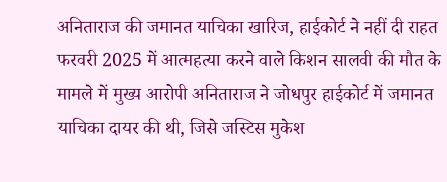अनिताराज की जमानत याचिका खारिज, हाईकोर्ट ने नहीं दी राहत
फरवरी 2025 में आत्महत्या करने वाले किशन सालवी की मौत के मामले में मुख्य आरोपी अनिताराज ने जोधपुर हाईकोर्ट में जमानत याचिका दायर की थी, जिसे जस्टिस मुकेश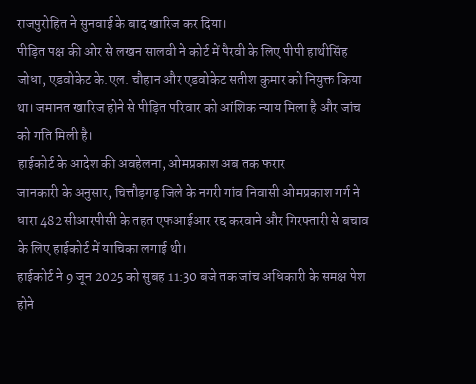राजपुरोहित ने सुनवाई के बाद खारिज कर दिया।
पीड़ित पक्ष की ओर से लखन सालवी ने कोर्ट में पैरवी के लिए पीपी हाथीसिंह जोधा, एडवोकेट के.एल. चौहान और एडवोकेट सतीश कुमार को नियुक्त किया था। जमानत खारिज होने से पीड़ित परिवार को आंशिक न्याय मिला है और जांच को गति मिली है।
हाईकोर्ट के आदेश की अवहेलना, ओमप्रकाश अब तक फरार
जानकारी के अनुसार, चित्तौड़गढ़ जिले के नगरी गांव निवासी ओमप्रकाश गर्ग ने धारा 482 सीआरपीसी के तहत एफआईआर रद्द करवाने और गिरफ्तारी से बचाव के लिए हाईकोर्ट में याचिका लगाई थी।
हाईकोर्ट ने 9 जून 2025 को सुबह 11:30 बजे तक जांच अधिकारी के समक्ष पेश होने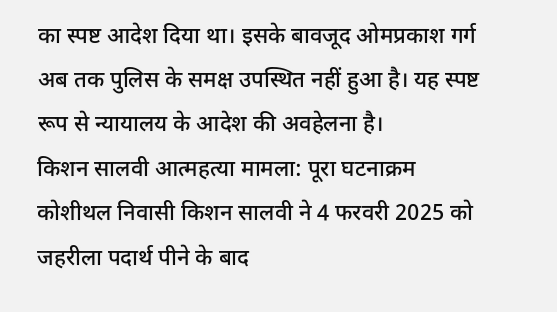का स्पष्ट आदेश दिया था। इसके बावजूद ओमप्रकाश गर्ग अब तक पुलिस के समक्ष उपस्थित नहीं हुआ है। यह स्पष्ट रूप से न्यायालय के आदेश की अवहेलना है।
किशन सालवी आत्महत्या मामला: पूरा घटनाक्रम
कोशीथल निवासी किशन सालवी ने 4 फरवरी 2025 को जहरीला पदार्थ पीने के बाद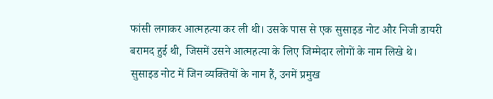फांसी लगाकर आत्महत्या कर ली थी। उसके पास से एक सुसाइड नोट और निजी डायरी बरामद हुई थी, जिसमें उसने आत्महत्या के लिए जिम्मेदार लोगों के नाम लिखे थे।
सुसाइड नोट में जिन व्यक्तियों के नाम हैं, उनमें प्रमुख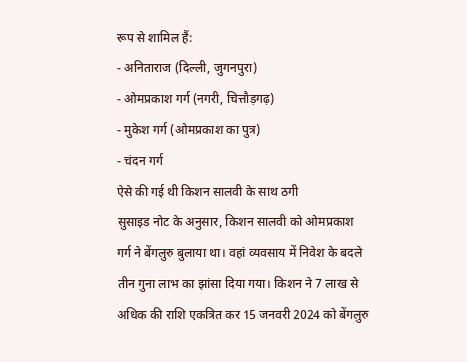रूप से शामिल हैं:
- अनिताराज (दिल्ली, जुगनपुरा)
- ओमप्रकाश गर्ग (नगरी, चित्तौड़गढ़)
- मुकेश गर्ग (ओमप्रकाश का पुत्र)
- चंदन गर्ग
ऐसे की गई थी किशन सालवी के साथ ठगी
सुसाइड नोट के अनुसार, किशन सालवी को ओमप्रकाश गर्ग ने बेंगलुरु बुलाया था। वहां व्यवसाय में निवेश के बदले तीन गुना लाभ का झांसा दिया गया। किशन ने 7 लाख से अधिक की राशि एकत्रित कर 15 जनवरी 2024 को बेंगलुरु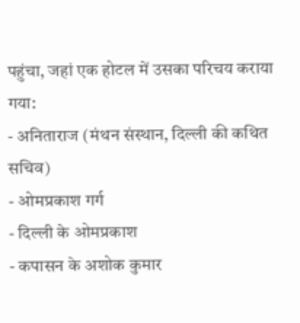पहुंचा, जहां एक होटल में उसका परिचय कराया गया:
- अनिताराज (मंथन संस्थान, दिल्ली की कथित सचिव)
- ओमप्रकाश गर्ग
- दिल्ली के ओमप्रकाश
- कपासन के अशोक कुमार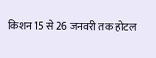किशन 15 से 26 जनवरी तक होटल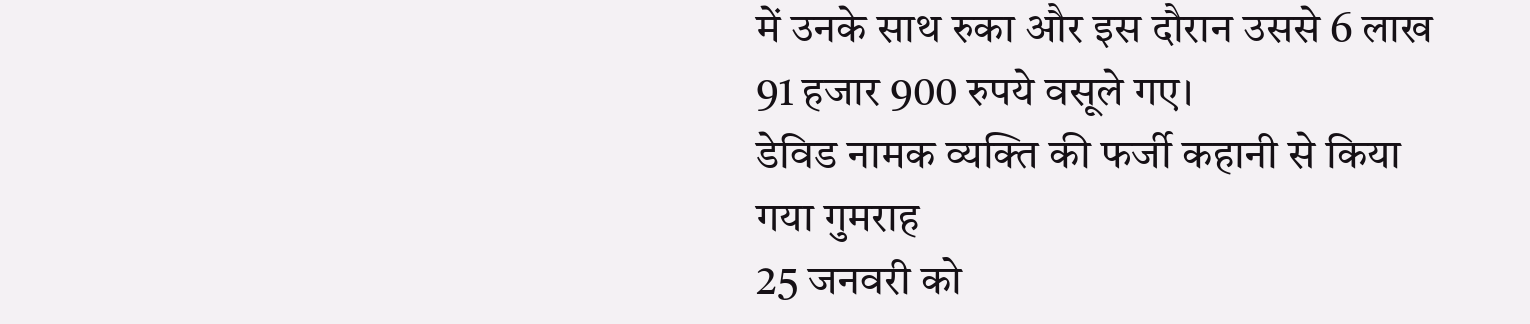में उनके साथ रुका और इस दौरान उससे 6 लाख 91 हजार 900 रुपये वसूले गए।
डेविड नामक व्यक्ति की फर्जी कहानी से किया गया गुमराह
25 जनवरी को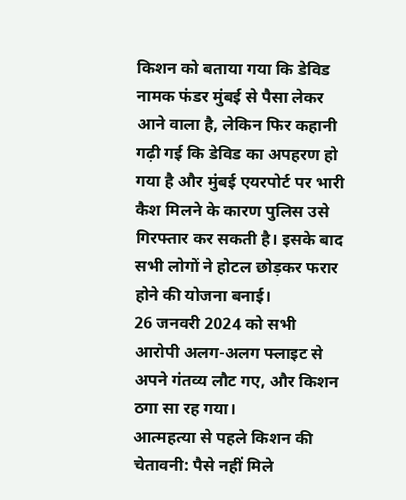किशन को बताया गया कि डेविड नामक फंडर मुंबई से पैसा लेकर आने वाला है, लेकिन फिर कहानी गढ़ी गई कि डेविड का अपहरण हो गया है और मुंबई एयरपोर्ट पर भारी कैश मिलने के कारण पुलिस उसे गिरफ्तार कर सकती है। इसके बाद सभी लोगों ने होटल छोड़कर फरार होने की योजना बनाई।
26 जनवरी 2024 को सभी आरोपी अलग-अलग फ्लाइट से अपने गंतव्य लौट गए, और किशन ठगा सा रह गया।
आत्महत्या से पहले किशन की चेतावनी: पैसे नहीं मिले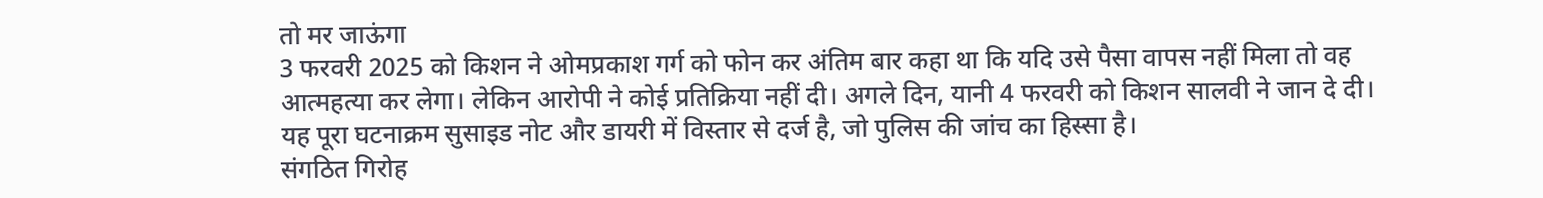तो मर जाऊंगा
3 फरवरी 2025 को किशन ने ओमप्रकाश गर्ग को फोन कर अंतिम बार कहा था कि यदि उसे पैसा वापस नहीं मिला तो वह आत्महत्या कर लेगा। लेकिन आरोपी ने कोई प्रतिक्रिया नहीं दी। अगले दिन, यानी 4 फरवरी को किशन सालवी ने जान दे दी। यह पूरा घटनाक्रम सुसाइड नोट और डायरी में विस्तार से दर्ज है, जो पुलिस की जांच का हिस्सा है।
संगठित गिरोह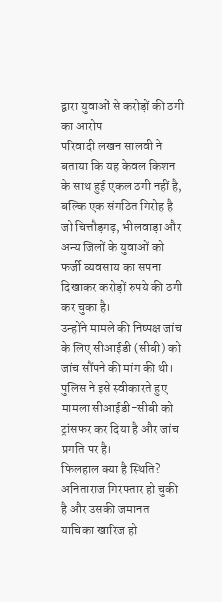द्वारा युवाओं से करोड़ों की ठगी का आरोप
परिवादी लखन सालवी ने बताया कि यह केवल किशन के साथ हुई एकल ठगी नहीं है, बल्कि एक संगठित गिरोह है जो चित्तौड़गढ़, भीलवाड़ा और अन्य जिलों के युवाओं को फर्जी व्यवसाय का सपना दिखाकर करोड़ों रुपये की ठगी कर चुका है।
उन्होंने मामले की निष्पक्ष जांच के लिए सीआईडी (सीबी) को जांच सौंपने की मांग की थी। पुलिस ने इसे स्वीकारते हुए मामला सीआईडी-सीबी को ट्रांसफर कर दिया है और जांच प्रगति पर है।
फिलहाल क्या है स्थिति?
अनिताराज गिरफ्तार हो चुकी है और उसकी जमानत याचिका खारिज हो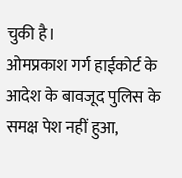चुकी है।
ओमप्रकाश गर्ग हाईकोर्ट के आदेश के बावजूद पुलिस के समक्ष पेश नहीं हुआ,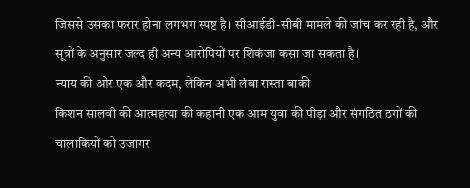जिससे उसका फरार होना लगभग स्पष्ट है। सीआईडी-सीबी मामले की जांच कर रही है, और सूत्रों के अनुसार जल्द ही अन्य आरोपियों पर शिकंजा कसा जा सकता है।
न्याय की ओर एक और कदम, लेकिन अभी लंबा रास्ता बाकी
किशन सालवी की आत्महत्या की कहानी एक आम युवा की पीड़ा और संगठित ठगों की चालाकियों को उजागर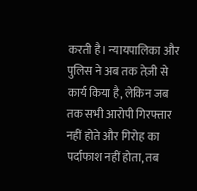करती है। न्यायपालिका और पुलिस ने अब तक तेज़ी से कार्य किया है, लेकिन जब तक सभी आरोपी गिरफ्तार नहीं होते और गिरोह का पर्दाफाश नहीं होता, तब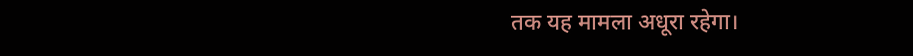तक यह मामला अधूरा रहेगा।